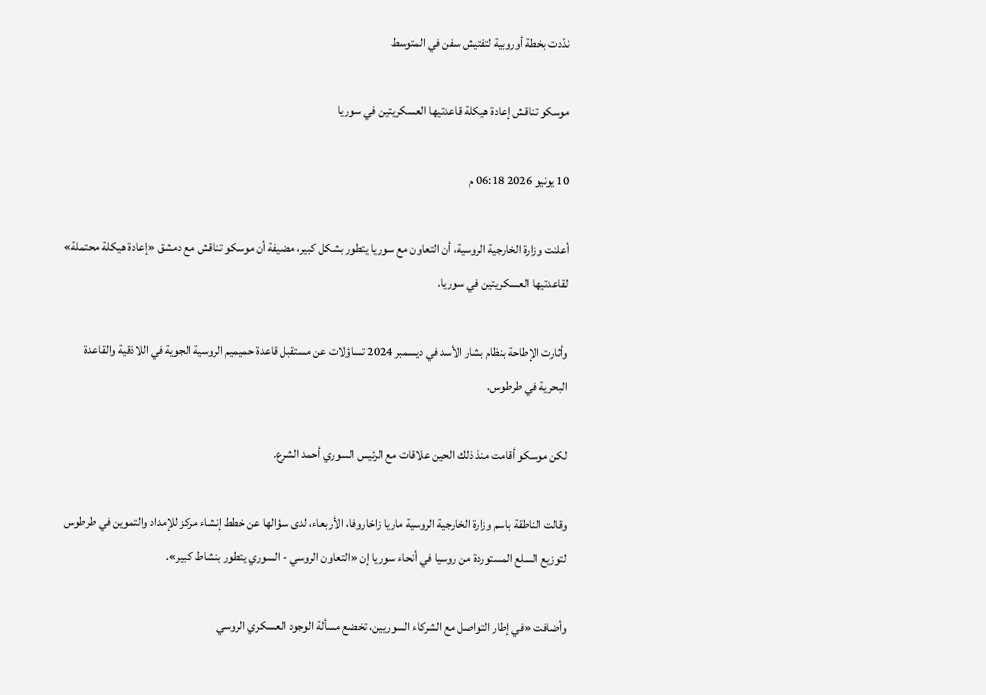ندّدت بخطة أوروبية لتفتيش سفن في المتوسط

موسكو تناقش إعادة هيكلة قاعدتيها العسكريتين في سوريا

10 يونيو 2026 06:18 م

أعلنت وزارة الخارجية الروسية، أن التعاون مع سوريا يتطور بشكل كبير، مضيفة أن موسكو تناقش مع دمشق «إعادة هيكلة محتملة» لقاعدتيها العسكريتين في سوريا.

وأثارت ‌الإطاحة بنظام بشار الأسد في ديسمبر 2024 تساؤلات عن مستقبل قاعدة حميميم الروسية الجوية في اللاذقية والقاعدة البحرية في طرطوس.

لكن موسكو أقامت منذ ذلك الحين علاقات مع الرئيس السوري أحمد الشرع.

وقالت الناطقة باسم وزارة الخارجية الروسية ماريا زاخاروفا، الأربعاء، لدى سؤالها عن خطط إنشاء مركز للإمداد والتموين في ‌طرطوس لتوزيع السلع المستوردة من روسيا في أنحاء سوريا إن «التعاون الروسي - السوري يتطور بنشاط كبير».

وأضافت «في إطار التواصل مع الشركاء السوريين، تخضع مسألة الوجود العسكري الروسي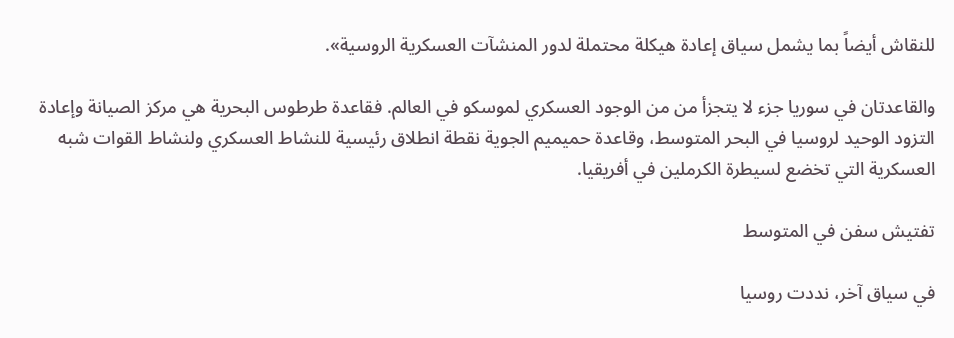للنقاش أيضاً بما يشمل سياق إعادة هيكلة ‌محتملة لدور المنشآت العسكرية الروسية».

والقاعدتان في سوريا جزء لا يتجزأ من من الوجود العسكري لموسكو في العالم. فقاعدة طرطوس البحرية هي مركز الصيانة وإعادة التزود الوحيد لروسيا في البحر المتوسط، وقاعدة حميميم الجوية نقطة انطلاق رئيسية للنشاط العسكري ولنشاط القوات شبه العسكرية التي تخضع لسيطرة الكرملين في أفريقيا.

تفتيش سفن في المتوسط

في سياق آخر، نددت روسيا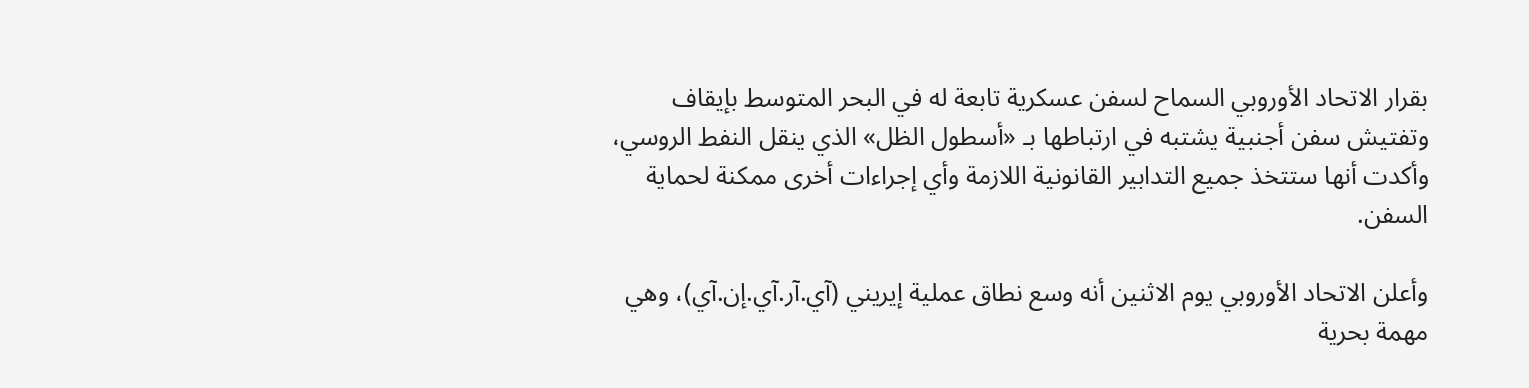بقرار الاتحاد الأوروبي السماح لسفن عسكرية تابعة له في البحر المتوسط بإيقاف وتفتيش سفن أجنبية ‌يشتبه في ارتباطها بـ «أسطول الظل» الذي ينقل النفط الروسي، وأكدت أنها ستتخذ جميع التدابير القانونية اللازمة وأي إجراءات أخرى ممكنة لحماية السفن.

وأعلن الاتحاد الأوروبي يوم الاثنين أنه وسع نطاق عملية إيريني (آي.آر.آي.إن.آي)، وهي مهمة بحرية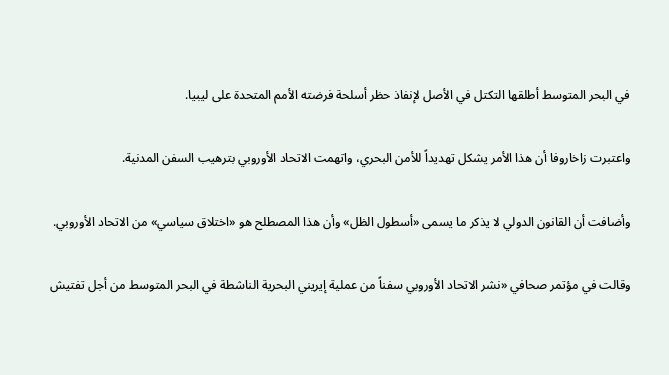في ‌البحر المتوسط أطلقها التكتل في الأصل لإنفاذ حظر أسلحة فرضته الأمم المتحدة على ليبيا.

واعتبرت زاخاروفا أن هذا الأمر يشكل تهديداً للأمن البحري، واتهمت الاتحاد الأوروبي بترهيب السفن المدنية.

وأضافت أن القانون الدولي لا يذكر ما يسمى «أسطول الظل» وأن هذا المصطلح هو «اختلاق سياسي» من الاتحاد الأوروبي.

وقالت في مؤتمر صحافي «نشر الاتحاد الأوروبي سفناً من عملية إيريني البحرية الناشطة في البحر المتوسط من ‌أجل تفتيش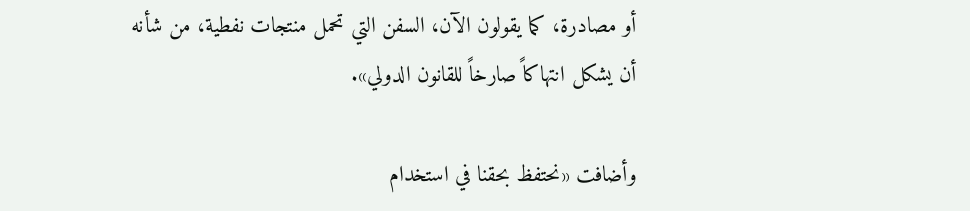أو مصادرة، كما يقولون الآن، السفن التي تحمل منتجات نفطية، ‌من شأنه أن يشكل انتهاكاً صارخاً للقانون الدولي».

وأضافت «نحتفظ بحقنا في استخدام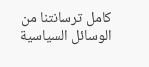كامل ترسانتنا من الوسائل السياسية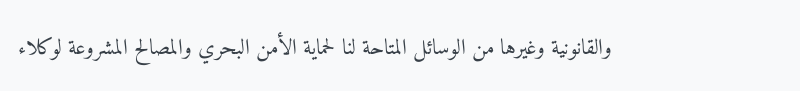والقانونية وغيرها من الوسائل المتاحة لنا لحماية الأمن البحري والمصالح المشروعة لوكلاء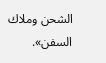الشحن وملاك السفن».